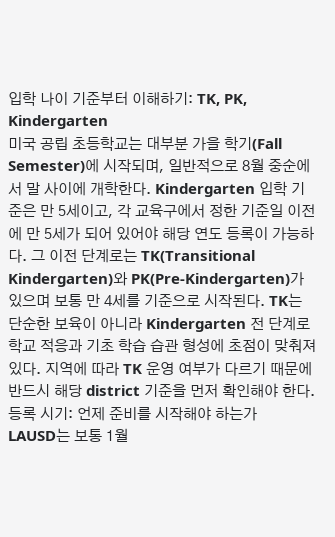입학 나이 기준부터 이해하기: TK, PK, Kindergarten
미국 공립 초등학교는 대부분 가을 학기(Fall Semester)에 시작되며, 일반적으로 8월 중순에서 말 사이에 개학한다. Kindergarten 입학 기준은 만 5세이고, 각 교육구에서 정한 기준일 이전에 만 5세가 되어 있어야 해당 연도 등록이 가능하다. 그 이전 단계로는 TK(Transitional Kindergarten)와 PK(Pre-Kindergarten)가 있으며 보통 만 4세를 기준으로 시작된다. TK는 단순한 보육이 아니라 Kindergarten 전 단계로 학교 적응과 기초 학습 습관 형성에 초점이 맞춰져 있다. 지역에 따라 TK 운영 여부가 다르기 때문에 반드시 해당 district 기준을 먼저 확인해야 한다.
등록 시기: 언제 준비를 시작해야 하는가
LAUSD는 보통 1월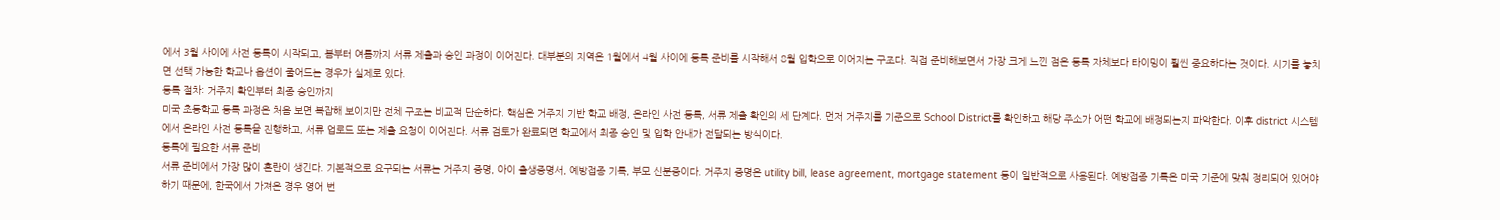에서 3월 사이에 사전 등록이 시작되고, 봄부터 여름까지 서류 제출과 승인 과정이 이어진다. 대부분의 지역은 1월에서 4월 사이에 등록 준비를 시작해서 8월 입학으로 이어지는 구조다. 직접 준비해보면서 가장 크게 느낀 점은 등록 자체보다 타이밍이 훨씬 중요하다는 것이다. 시기를 놓치면 선택 가능한 학교나 옵션이 줄어드는 경우가 실제로 있다.
등록 절차: 거주지 확인부터 최종 승인까지
미국 초등학교 등록 과정은 처음 보면 복잡해 보이지만 전체 구조는 비교적 단순하다. 핵심은 거주지 기반 학교 배정, 온라인 사전 등록, 서류 제출 확인의 세 단계다. 먼저 거주지를 기준으로 School District를 확인하고 해당 주소가 어떤 학교에 배정되는지 파악한다. 이후 district 시스템에서 온라인 사전 등록을 진행하고, 서류 업로드 또는 제출 요청이 이어진다. 서류 검토가 완료되면 학교에서 최종 승인 및 입학 안내가 전달되는 방식이다.
등록에 필요한 서류 준비
서류 준비에서 가장 많이 혼란이 생긴다. 기본적으로 요구되는 서류는 거주지 증명, 아이 출생증명서, 예방접종 기록, 부모 신분증이다. 거주지 증명은 utility bill, lease agreement, mortgage statement 등이 일반적으로 사용된다. 예방접종 기록은 미국 기준에 맞춰 정리되어 있어야 하기 때문에, 한국에서 가져온 경우 영어 번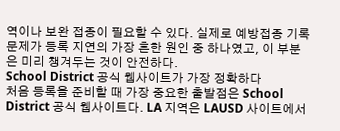역이나 보완 접종이 필요할 수 있다. 실제로 예방접종 기록 문제가 등록 지연의 가장 흔한 원인 중 하나였고, 이 부분은 미리 챙겨두는 것이 안전하다.
School District 공식 웹사이트가 가장 정확하다
처음 등록을 준비할 때 가장 중요한 출발점은 School District 공식 웹사이트다. LA 지역은 LAUSD 사이트에서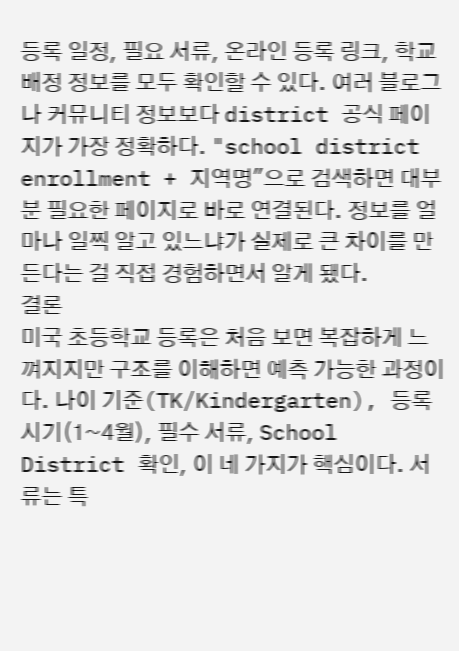등록 일정, 필요 서류, 온라인 등록 링크, 학교 배정 정보를 모두 확인할 수 있다. 여러 블로그나 커뮤니티 정보보다 district 공식 페이지가 가장 정확하다. "school district enrollment + 지역명"으로 검색하면 대부분 필요한 페이지로 바로 연결된다. 정보를 얼마나 일찍 알고 있느냐가 실제로 큰 차이를 만든다는 걸 직접 경험하면서 알게 됐다.
결론
미국 초등학교 등록은 처음 보면 복잡하게 느껴지지만 구조를 이해하면 예측 가능한 과정이다. 나이 기준(TK/Kindergarten), 등록 시기(1~4월), 필수 서류, School District 확인, 이 네 가지가 핵심이다. 서류는 특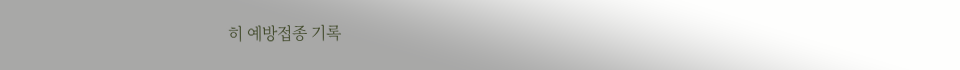히 예방접종 기록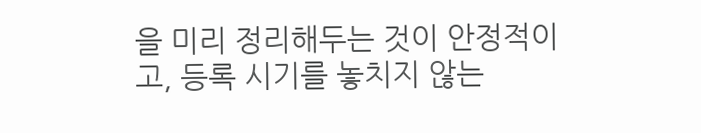을 미리 정리해두는 것이 안정적이고, 등록 시기를 놓치지 않는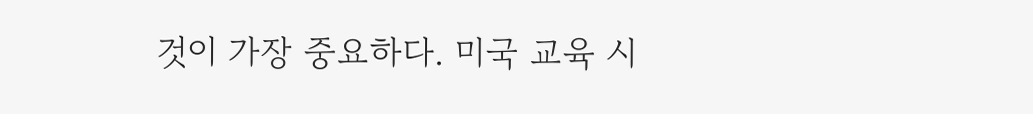것이 가장 중요하다. 미국 교육 시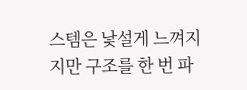스템은 낯설게 느껴지지만 구조를 한 번 파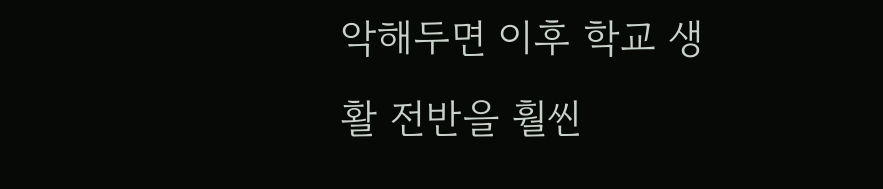악해두면 이후 학교 생활 전반을 훨씬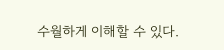수월하게 이해할 수 있다.